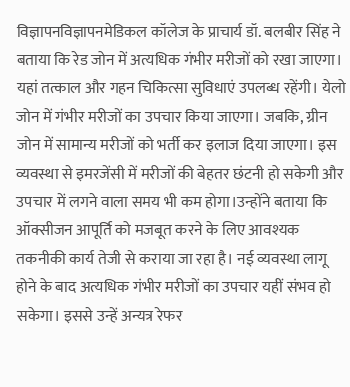विज्ञापनविज्ञापनमेडिकल कॉलेज के प्राचार्य डॉ. बलबीर सिंह ने बताया कि रेड जोन में अत्यधिक गंभीर मरीजों को रखा जाएगा। यहां तत्काल और गहन चिकित्सा सुविधाएं उपलब्ध रहेंगी। येलो जोन में गंभीर मरीजों का उपचार किया जाएगा। जबकि, ग्रीन जोन में सामान्य मरीजों को भर्ती कर इलाज दिया जाएगा। इस व्यवस्था से इमरजेंसी में मरीजों की बेहतर छंटनी हो सकेगी और उपचार में लगने वाला समय भी कम होगा।उन्होंने बताया कि ऑक्सीजन आपूर्ति को मजबूत करने के लिए आवश्यक तकनीकी कार्य तेजी से कराया जा रहा है। नई व्यवस्था लागू होने के बाद अत्यधिक गंभीर मरीजों का उपचार यहीं संभव हो सकेगा। इससे उन्हें अन्यत्र रेफर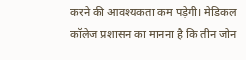करने की आवश्यकता कम पड़ेगी। मेडिकल कॉलेज प्रशासन का मानना है कि तीन जोन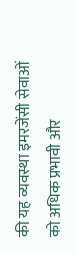की यह व्यवस्था इमरजेंसी सेवाओं को अधिक प्रभावी और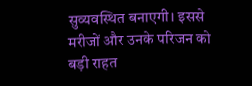सुव्यवस्थित बनाएगी। इससे मरीजों और उनके परिजन को बड़ी राहत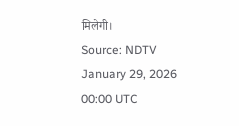मिलेगी।
Source: NDTV January 29, 2026 00:00 UTC